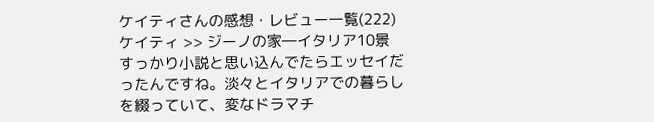ケイティさんの感想・レビュー一覧(222)
ケイティ >> ジーノの家―イタリア10景
すっかり小説と思い込んでたらエッセイだったんですね。淡々とイタリアでの暮らしを綴っていて、変なドラマチ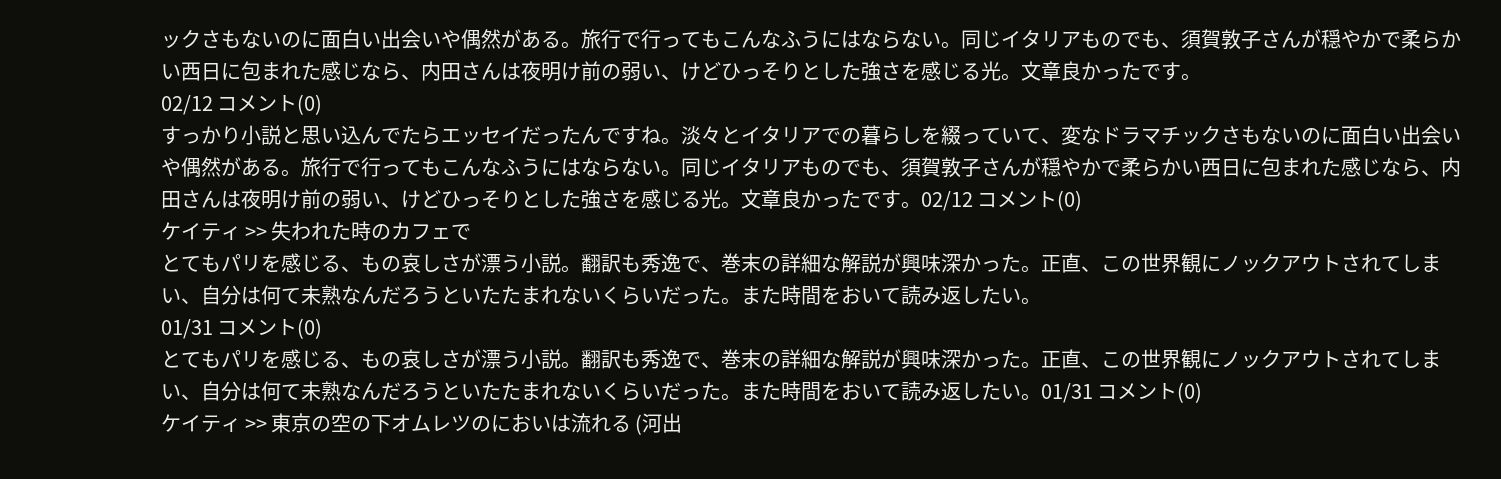ックさもないのに面白い出会いや偶然がある。旅行で行ってもこんなふうにはならない。同じイタリアものでも、須賀敦子さんが穏やかで柔らかい西日に包まれた感じなら、内田さんは夜明け前の弱い、けどひっそりとした強さを感じる光。文章良かったです。
02/12 コメント(0)
すっかり小説と思い込んでたらエッセイだったんですね。淡々とイタリアでの暮らしを綴っていて、変なドラマチックさもないのに面白い出会いや偶然がある。旅行で行ってもこんなふうにはならない。同じイタリアものでも、須賀敦子さんが穏やかで柔らかい西日に包まれた感じなら、内田さんは夜明け前の弱い、けどひっそりとした強さを感じる光。文章良かったです。02/12 コメント(0)
ケイティ >> 失われた時のカフェで
とてもパリを感じる、もの哀しさが漂う小説。翻訳も秀逸で、巻末の詳細な解説が興味深かった。正直、この世界観にノックアウトされてしまい、自分は何て未熟なんだろうといたたまれないくらいだった。また時間をおいて読み返したい。
01/31 コメント(0)
とてもパリを感じる、もの哀しさが漂う小説。翻訳も秀逸で、巻末の詳細な解説が興味深かった。正直、この世界観にノックアウトされてしまい、自分は何て未熟なんだろうといたたまれないくらいだった。また時間をおいて読み返したい。01/31 コメント(0)
ケイティ >> 東京の空の下オムレツのにおいは流れる (河出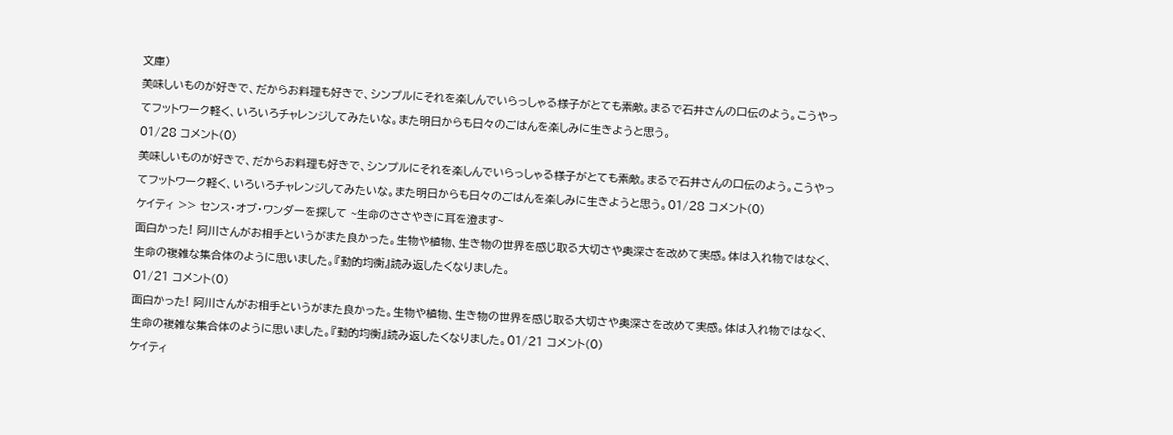文庫)
美味しいものが好きで、だからお料理も好きで、シンプルにそれを楽しんでいらっしゃる様子がとても素敵。まるで石井さんの口伝のよう。こうやってフットワーク軽く、いろいろチャレンジしてみたいな。また明日からも日々のごはんを楽しみに生きようと思う。
01/28 コメント(0)
美味しいものが好きで、だからお料理も好きで、シンプルにそれを楽しんでいらっしゃる様子がとても素敵。まるで石井さんの口伝のよう。こうやってフットワーク軽く、いろいろチャレンジしてみたいな。また明日からも日々のごはんを楽しみに生きようと思う。01/28 コメント(0)
ケイティ >> センス・オブ・ワンダーを探して ~生命のささやきに耳を澄ます~
面白かった! 阿川さんがお相手というがまた良かった。生物や植物、生き物の世界を感じ取る大切さや奥深さを改めて実感。体は入れ物ではなく、生命の複雑な集合体のように思いました。『動的均衡』読み返したくなりました。
01/21 コメント(0)
面白かった! 阿川さんがお相手というがまた良かった。生物や植物、生き物の世界を感じ取る大切さや奥深さを改めて実感。体は入れ物ではなく、生命の複雑な集合体のように思いました。『動的均衡』読み返したくなりました。01/21 コメント(0)
ケイティ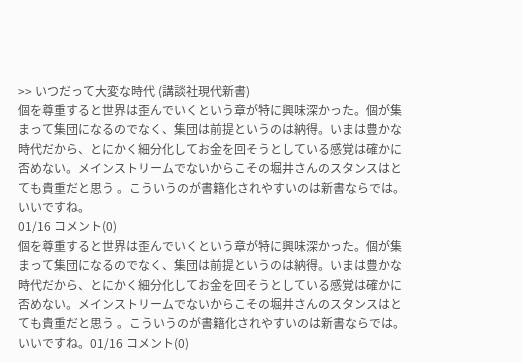>> いつだって大変な時代 (講談社現代新書)
個を尊重すると世界は歪んでいくという章が特に興味深かった。個が集まって集団になるのでなく、集団は前提というのは納得。いまは豊かな時代だから、とにかく細分化してお金を回そうとしている感覚は確かに否めない。メインストリームでないからこその堀井さんのスタンスはとても貴重だと思う 。こういうのが書籍化されやすいのは新書ならでは。いいですね。
01/16 コメント(0)
個を尊重すると世界は歪んでいくという章が特に興味深かった。個が集まって集団になるのでなく、集団は前提というのは納得。いまは豊かな時代だから、とにかく細分化してお金を回そうとしている感覚は確かに否めない。メインストリームでないからこその堀井さんのスタンスはとても貴重だと思う 。こういうのが書籍化されやすいのは新書ならでは。いいですね。01/16 コメント(0)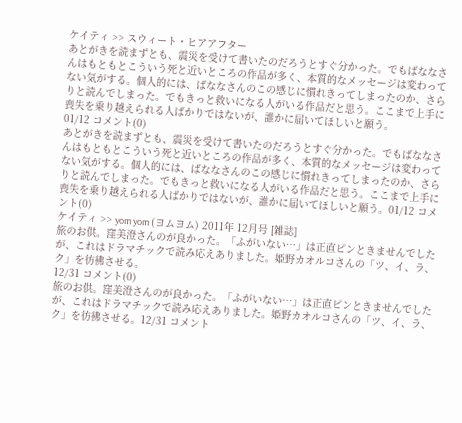ケイティ >> スウィート・ヒアアフター
あとがきを読まずとも、震災を受けて書いたのだろうとすぐ分かった。でもばななさんはもともとこういう死と近いところの作品が多く、本質的なメッセージは変わってない気がする。個人的には、ばななさんのこの感じに慣れきってしまったのか、さらりと読んでしまった。でもきっと救いになる人がいる作品だと思う。ここまで上手に喪失を乗り越えられる人ばかりではないが、誰かに届いてほしいと願う。
01/12 コメント(0)
あとがきを読まずとも、震災を受けて書いたのだろうとすぐ分かった。でもばななさんはもともとこういう死と近いところの作品が多く、本質的なメッセージは変わってない気がする。個人的には、ばななさんのこの感じに慣れきってしまったのか、さらりと読んでしまった。でもきっと救いになる人がいる作品だと思う。ここまで上手に喪失を乗り越えられる人ばかりではないが、誰かに届いてほしいと願う。01/12 コメント(0)
ケイティ >> yom yom (ヨムヨム) 2011年 12月号 [雑誌]
旅のお供。窪美澄さんのが良かった。「ふがいない…」は正直ピンときませんでしたが、これはドラマチックで読み応えありました。姫野カオルコさんの「ツ、イ、ラ、ク」を彷彿させる。
12/31 コメント(0)
旅のお供。窪美澄さんのが良かった。「ふがいない…」は正直ピンときませんでしたが、これはドラマチックで読み応えありました。姫野カオルコさんの「ツ、イ、ラ、ク」を彷彿させる。12/31 コメント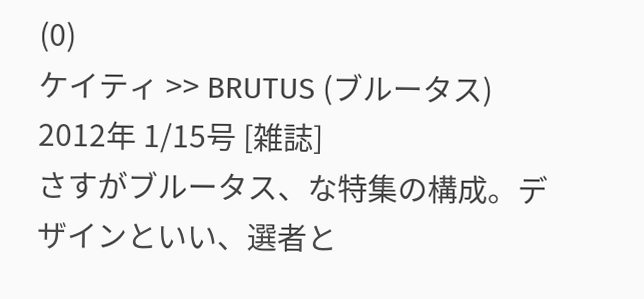(0)
ケイティ >> BRUTUS (ブルータス) 2012年 1/15号 [雑誌]
さすがブルータス、な特集の構成。デザインといい、選者と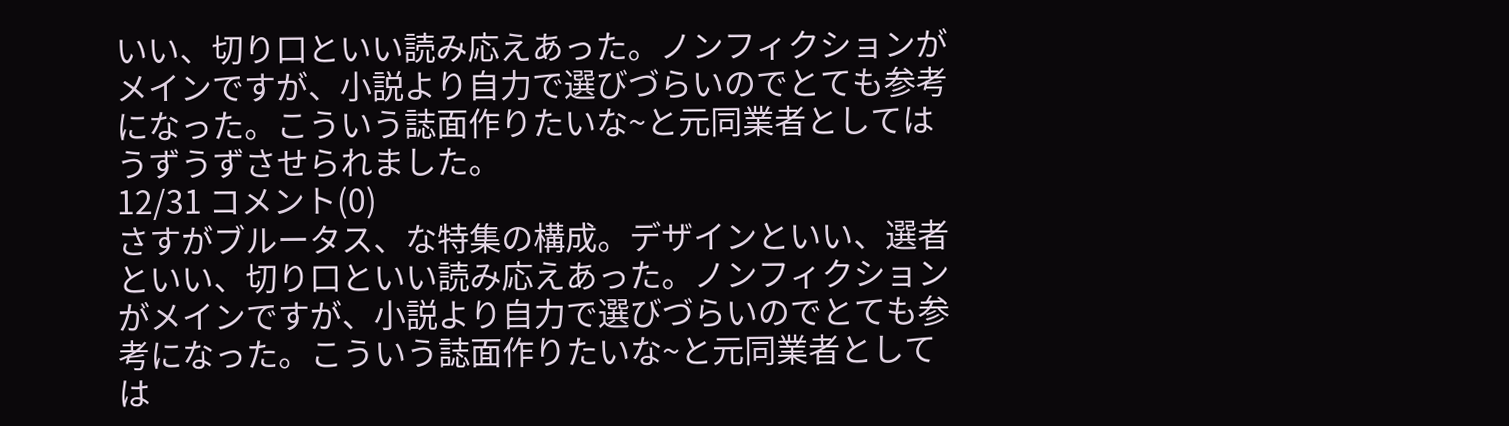いい、切り口といい読み応えあった。ノンフィクションがメインですが、小説より自力で選びづらいのでとても参考になった。こういう誌面作りたいな~と元同業者としてはうずうずさせられました。
12/31 コメント(0)
さすがブルータス、な特集の構成。デザインといい、選者といい、切り口といい読み応えあった。ノンフィクションがメインですが、小説より自力で選びづらいのでとても参考になった。こういう誌面作りたいな~と元同業者としては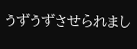うずうずさせられまし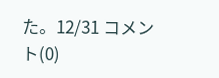た。12/31 コメント(0)